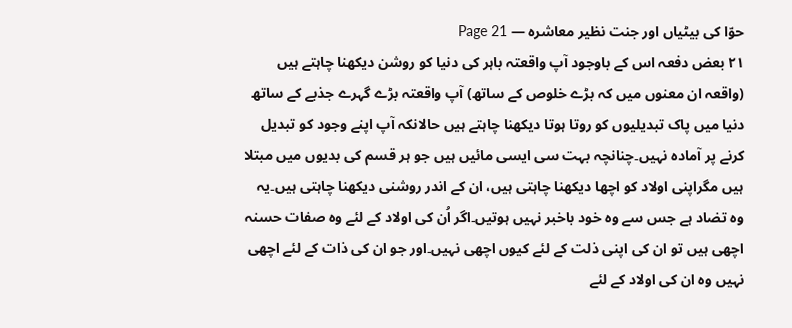حوّا کی بیٹیاں اور جنت نظیر معاشرہ — Page 21
۲۱ بعض دفعہ اس کے باوجود آپ واقعتہ باہر کی دنیا کو روشن دیکھنا چاہتے ہیں (واقعہ ان معنوں میں کہ بڑے خلوص کے ساتھ) آپ واقعتہ بڑے گہرے جذبے کے ساتھ دنیا میں پاک تبدیلیوں کو روتا ہوتا دیکھنا چاہتے ہیں حالانکہ آپ اپنے وجود کو تبدیل کرنے پر آمادہ نہیں۔چنانچہ بہت سی ایسی مائیں ہیں جو ہر قسم کی بدیوں میں مبتلا ہیں مگراپنی اولاد کو اچھا دیکھنا چاہتی ہیں، ان کے اندر روشنی دیکھنا چاہتی ہیں۔یہ وہ تضاد ہے جس سے وہ خود باخبر نہیں ہوتیں۔اگر اُن کی اولاد کے لئے وہ صفات حسنہ اچھی ہیں تو ان کی اپنی ذلت کے لئے کیوں اچھی نہیں۔اور جو ان کی ذات کے لئے اچھی نہیں وہ ان کی اولاد کے لئے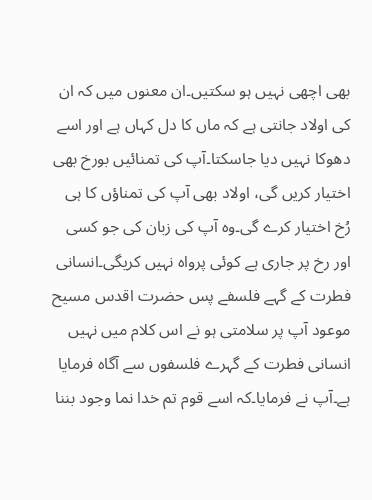بھی اچھی نہیں ہو سکتیں۔ان معنوں میں کہ ان کی اولاد جانتی ہے کہ ماں کا دل کہاں ہے اور اسے دھوکا نہیں دیا جاسکتا۔آپ کی تمنائیں بورخ بھی اختیار کریں گی، اولاد بھی آپ کی تمناؤں کا ہی رُخ اختیار کرے گی۔وہ آپ کی زبان کی جو کسی اور رخ پر جاری ہے کوئی پرواہ نہیں کریگی۔انسانی فطرت کے گہے فلسفے پس حضرت اقدس مسیح موعود آپ پر سلامتی ہو نے اس کلام میں نہیں انسانی فطرت کے گہرے فلسفوں سے آگاہ فرمایا ہے۔آپ نے فرمایا۔کہ اسے قوم تم خدا نما وجود بننا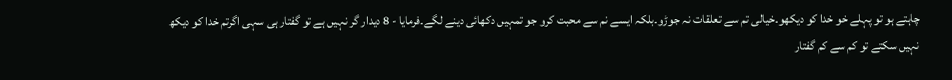چاہتے ہو تو پہلے خو خدا کو دیکھو۔خیالی تم سے تعلقات نہ جوڑو۔بلکہ ایسے نم سے محبت کرو جو تمہیں دکھائی دینے لگے۔فرمایا - 8 دیدار گر نہیں ہے تو گفتار ہی سہی اگرتم خدا کو دیکھ نہیں سکتے تو کم سے کم گفتار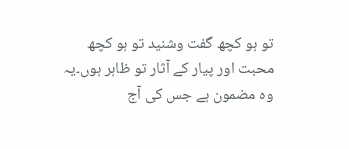تو ہو کچھ گفت وشنید تو ہو کچھ محبت اور پیار کے آثار تو ظاہر ہوں۔یہ وہ مضمون ہے جس کی آج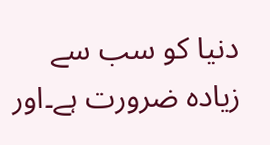دنیا کو سب سے زیادہ ضرورت ہے۔اور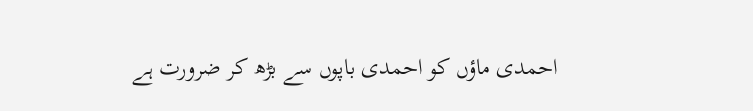احمدی ماؤں کو احمدی باپوں سے بڑھ کر ضرورت ہے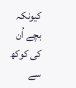کیونکہ بچے اُن کی کوکھ سے